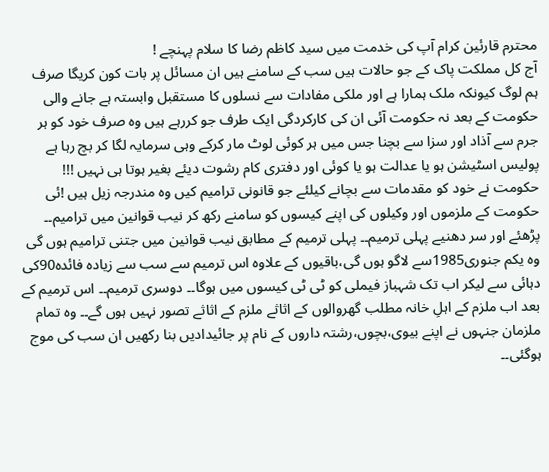محترم قارئین کرام آپ کی خدمت میں سید کاظم رضا کا سلام پہنچے !
آج کل مملکت پاک کے جو حالات ہیں سب کے سامنے ہیں ان مسائل پر بات کون کریگا صرف ہم لوگ کیونکہ ملک ہمارا ہے اور ملکی مفادات سے نسلوں کا مستقبل وابستہ ہے جانے والی حکومت کے بعد نہ حکومت آئی ان کی کارکردگی ایک طرف جو کررہے ہیں وہ صرف خود کو ہر جرم سے آذاد اور سزا سے بچنا جس میں ہر کوئی لوٹ مار کرکے وہی سرمایہ لگا کر بچ رہا ہے پولیس اسٹیشن ہو یا عدالت ہو یا کوئی اور دفتری کام رشوت دیئے بغیر ہوتا ہی نہیں !!!
حکومت نے خود کو مقدمات سے بچانے کیلئے جو قانونی ترامیم کیں وہ مندرجہ زیل ہیں !ئی حکومت کے ملزموں اور وکیلوں کی اپنے کیسوں کو سامنے رکھ کر نیب قوانین میں ترامیم۔۔ پڑھئے اور سر دھنیے پہلی ترمیم۔۔ پہلی ترمیم کے مطابق نیب قوانین میں جتنی ترامیم ہوں گی وہ یکم جنوری1985سے لاگو ہوں گی،باقیوں کے علاوہ اس ترمیم سے سب سے زیادہ فائدہ90کی دہائی سے لیکر اب تک شہباز فیملی کو ٹی ٹی کیسوں میں ہوگا۔۔ دوسری ترمیم۔۔ اس ترمیم کے بعد اب ملزم کے اہلِ خانہ مطلب گھروالوں کے اثاثے ملزم کے اثاثے تصور نہیں ہوں گے۔۔ وہ تمام ملزمان جنہوں نے اپنے بیوی،بچوں،رشتہ داروں کے نام پر جائیدادیں بنا رکھیں ان سب کی موج ہوگئی۔۔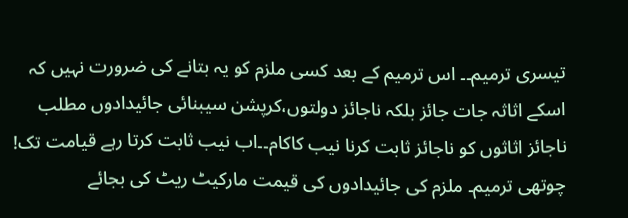تیسری ترمیم۔۔ اس ترمیم کے بعد کسی ملزم کو یہ بتانے کی ضرورت نہیں کہ اسکے اثاثہ جات جائز بلکہ ناجائز دولتوں،کرپشن سیبنائی جائیدادوں مطلب ناجائز اثاثوں کو ناجائز ثابت کرنا نیب کاکام۔۔اب نیب ثابت کرتا رہے قیامت تک! چوتھی ترمیم۔ ملزم کی جائیدادوں کی قیمت مارکیٹ ریٹ کی بجائے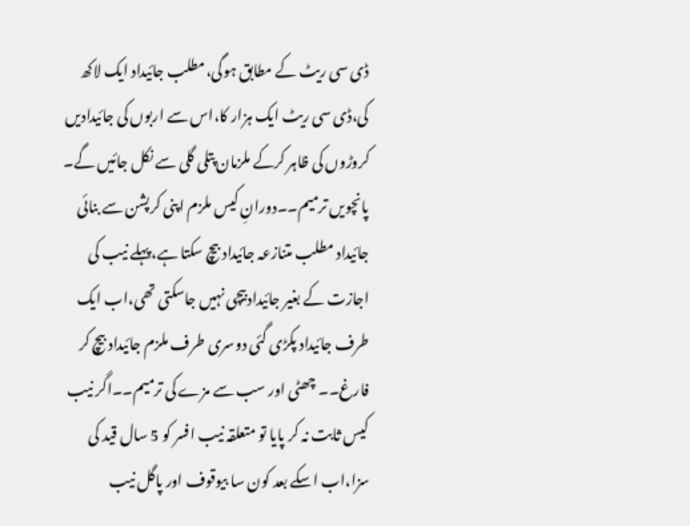ڈی سی ریٹ کے مطابق ہوگی،مطلب جائیداد ایک لاکھ کی،ڈی سی ریٹ ایک ہزار کا،اس سے اربوں کی جائیدادیں کروڑوں کی ظاہر کرکے ملزمان پتلی گلی سے نکل جائیں گے۔ پانچویں ترمیم۔۔دورانِ کیس ملزم اپنی کرپشن سے بنائی جائیداد مطلب متنازعہ جائیداد بیچ سکتا ہے،پہلے نیب کی اجازت کے بغیر جائیداد بیچی نہیں جاسکتی تھی،اب ایک طرف جائیداد پکڑی گئی دوسری طرف ملزم جائیداد بیچ کر فارغ۔۔ چھٹی اور سب سے مزے کی ترمیم۔۔اگر نیب کیس ثابت نہ کر پایا تو متعلقہ نیب افسر کو 5 سال قید کی سزا،اب اسکے بعد کون سا بیوقوف اور پاگل نیب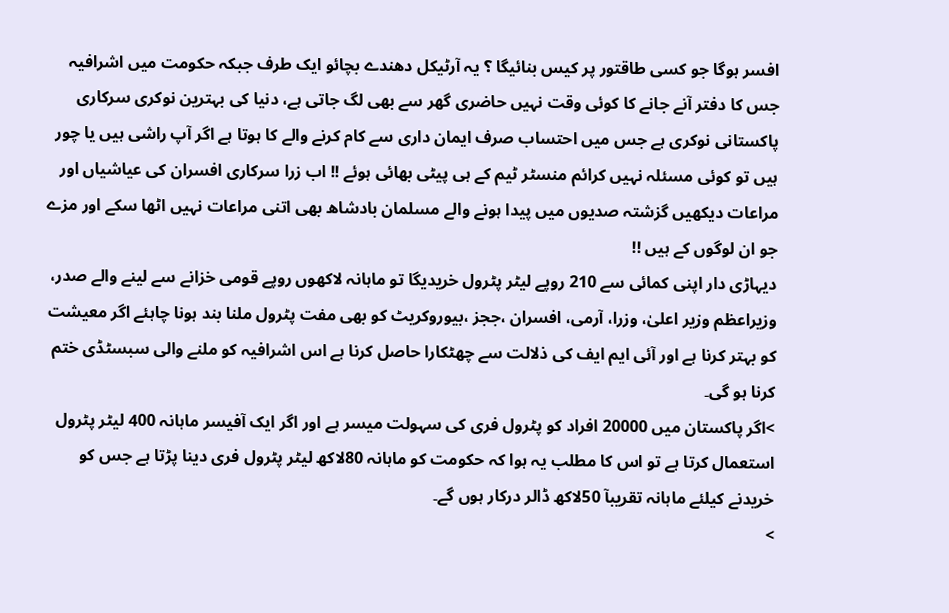افسر ہوگا جو کسی طاقتور پر کیس بنائیگا ؟ یہ آرٹیکل دھندے بچائو ایک طرف جبکہ حکومت میں اشرافیہ جس کا دفتر آنے جانے کا کوئی وقت نہیں حاضری گھر سے بھی لگ جاتی ہے، دنیا کی بہترین نوکری سرکاری پاکستانی نوکری ہے جس میں احتساب صرف ایمان داری سے کام کرنے والے کا ہوتا ہے اگر آپ راشی ہیں یا چور ہیں تو کوئی مسئلہ نہیں کرائم منسٹر ٹیم کے ہی پیٹی بھائی ہوئے !! اب زرا سرکاری افسران کی عیاشیاں اور مراعات دیکھیں گزشتہ صدیوں میں پیدا ہونے والے مسلمان بادشاھ بھی اتنی مراعات نہیں اٹھا سکے اور مزے جو ان لوگوں کے ہیں !!
دیہاڑی دار اپنی کمائی سے 210 روپے لیٹر پٹرول خریدیگا تو ماہانہ لاکھوں روپے قومی خزانے سے لینے والے صدر، وزیراعظم وزیر اعلیٰ، وزرا، آرمی، افسران ،ججز ،بیوروکریٹ کو بھی مفت پٹرول ملنا بند ہونا چاہئے اگر معیشت کو بہتر کرنا ہے اور آئی ایم ایف کی ذلالت سے چھٹکارا حاصل کرنا ہے اس اشرافیہ کو ملنے والی سبسٹڈی ختم کرنا ہو گی۔
>اگر پاکستان میں 20000 افراد کو پٹرول فری کی سہولت میسر ہے اور اگر ایک آفیسر ماہانہ 400 لیٹر پٹرول استعمال کرتا ہے تو اس کا مطلب یہ ہوا کہ حکومت کو ماہانہ 80لاکھ لیٹر پٹرول فری دینا پڑتا ہے جس کو خریدنے کیلئے ماہانہ تقریبآ 50لاکھ ڈالر درکار ہوں گے۔
>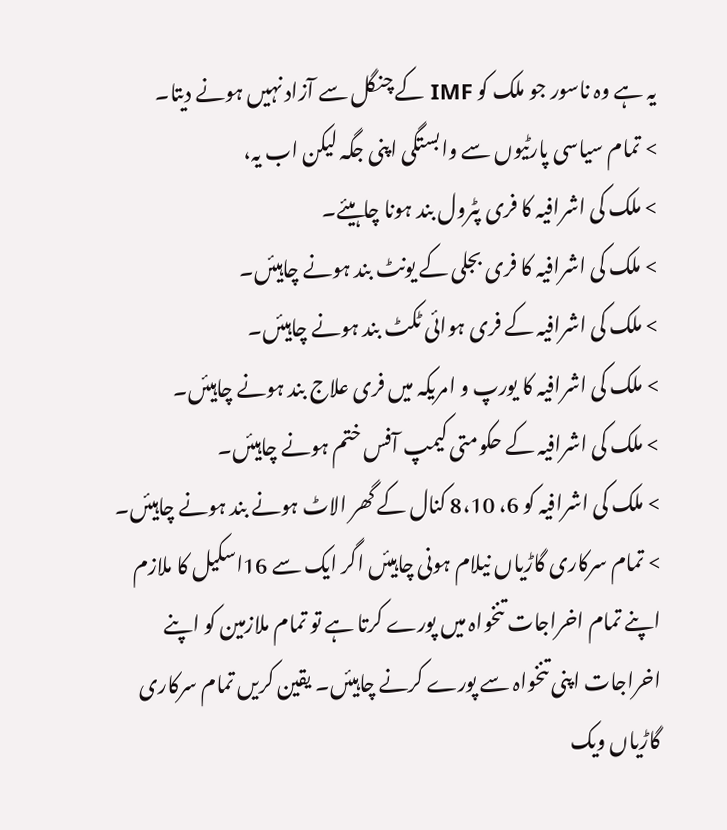یہ ہے وہ ناسور جو ملک کو IMF کے چنگل سے آزاد نہیں ہونے دیتا۔
> تمام سیاسی پارٹیوں سے وابستگی اپنی جگہ لیکن اب یہ،
> ملک کی اشرافیہ کا فری پٹرول بند ہونا چاہیئے۔
> ملک کی اشرافیہ کا فری بجلی کے یونٹ بند ہونے چاہیئں۔
> ملک کی اشرافیہ کے فری ہوائی ٹکٹ بند ہونے چاہیئں۔
> ملک کی اشرافیہ کا یورپ و امریکہ میں فری علاج بند ہونے چاہیئں۔
> ملک کی اشرافیہ کے حکومتی کیمپ آفس ختم ہونے چاہیئں۔
> ملک کی اشرافیہ کو 6، 8،10 کنال کے گھر الاٹ ہونے بند ہونے چاہیئں۔
> تمام سرکاری گاڑیاں نیلام ہونی چاہیئں اگر ایک سے 16اسکیل کا ملازم اپنے تمام اخراجات تنخواہ میں پورے کرتا ہے تو تمام ملازمین کو اپنے اخراجات اپنی تنخواہ سے پورے کرنے چاہیئں۔ یقین کریں تمام سرکاری گاڑیاں ویک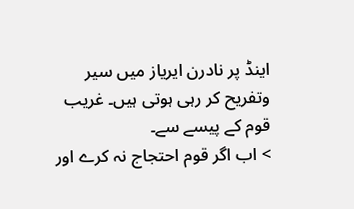اینڈ پر نادرن ایریاز میں سیر وتفریح کر رہی ہوتی ہیں۔ غریب قوم کے پیسے سے۔
> اب اگر قوم احتجاج نہ کرے اور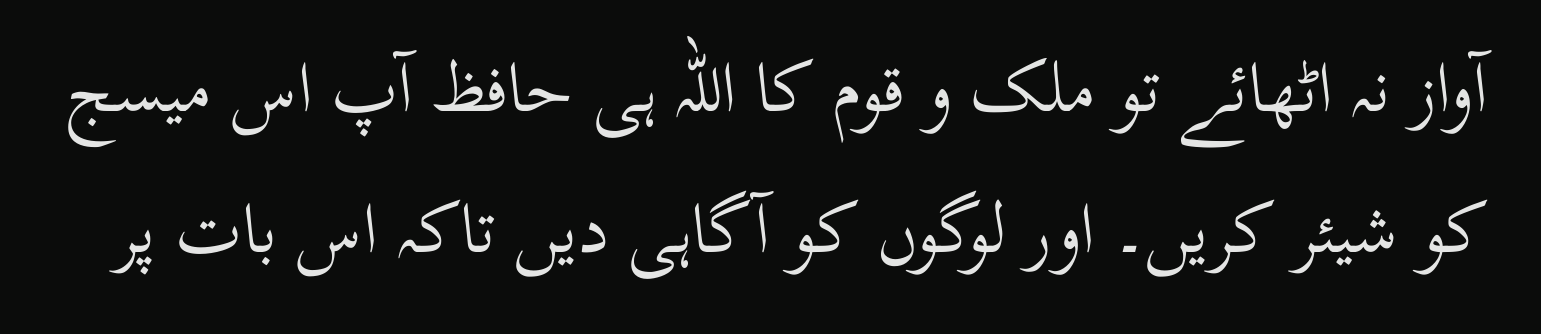آواز نہ اٹھائے تو ملک و قوم کا اللہ ہی حافظ آپ اس میسج کو شیئر کریں۔ اور لوگوں کو آگاہی دیں تاکہ اس بات پر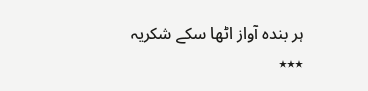ہر بندہ آواز اٹھا سکے شکریہ
٭٭٭